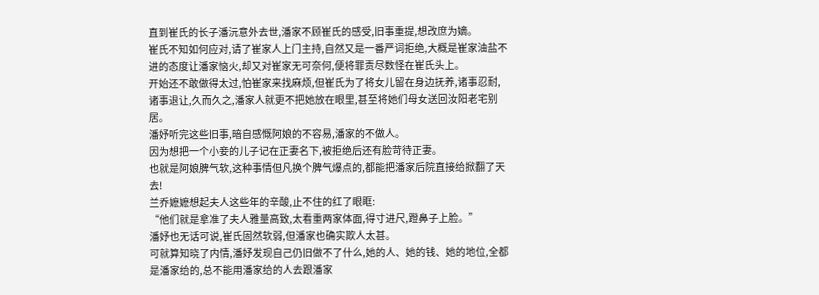直到崔氏的长子潘沅意外去世,潘家不顾崔氏的感受,旧事重提,想改庶为嫡。
崔氏不知如何应对,请了崔家人上门主持,自然又是一番严词拒绝,大概是崔家油盐不进的态度让潘家恼火,却又对崔家无可奈何,便将罪责尽数怪在崔氏头上。
开始还不敢做得太过,怕崔家来找麻烦,但崔氏为了将女儿留在身边抚养,诸事忍耐,诸事退让,久而久之,潘家人就更不把她放在眼里,甚至将她们母女送回汝阳老宅别居。
潘妤听完这些旧事,暗自感慨阿娘的不容易,潘家的不做人。
因为想把一个小妾的儿子记在正妻名下,被拒绝后还有脸苛待正妻。
也就是阿娘脾气软,这种事情但凡换个脾气爆点的,都能把潘家后院直接给掀翻了天去!
兰乔嬷嬷想起夫人这些年的辛酸,止不住的红了眼眶:
“他们就是拿准了夫人雅量高致,太看重两家体面,得寸进尺,蹬鼻子上脸。”
潘妤也无话可说,崔氏固然软弱,但潘家也确实欺人太甚。
可就算知晓了内情,潘妤发现自己仍旧做不了什么,她的人、她的钱、她的地位,全都是潘家给的,总不能用潘家给的人去跟潘家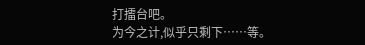打擂台吧。
为今之计,似乎只剩下……等。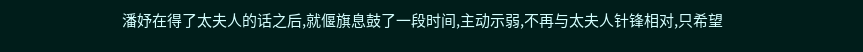潘妤在得了太夫人的话之后,就偃旗息鼓了一段时间,主动示弱,不再与太夫人针锋相对,只希望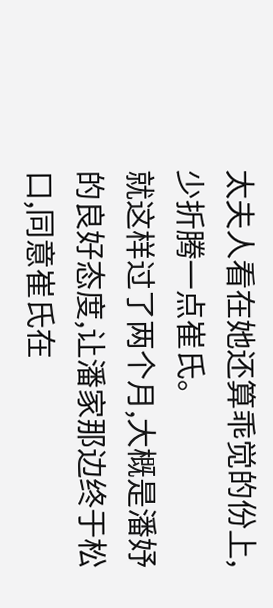太夫人看在她还算乖觉的份上,少折腾一点崔氏。
就这样过了两个月,大概是潘妤的良好态度,让潘家那边终于松口,同意崔氏在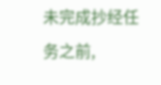未完成抄经任务之前,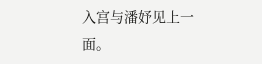入宫与潘妤见上一面。